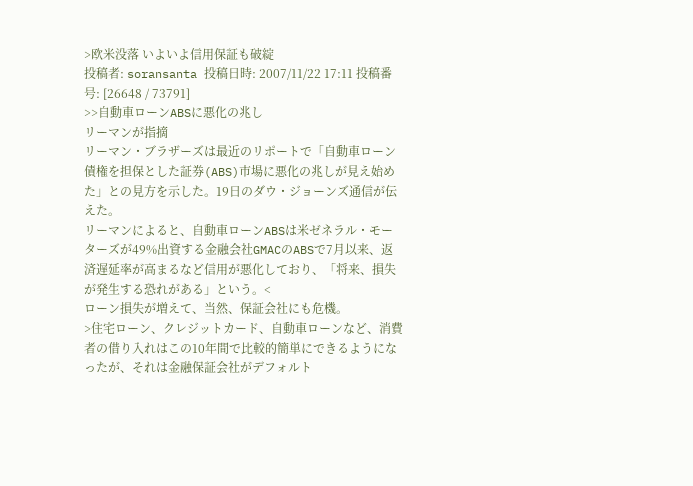>欧米没落 いよいよ信用保証も破綻
投稿者: soransanta 投稿日時: 2007/11/22 17:11 投稿番号: [26648 / 73791]
>>自動車ローンABSに悪化の兆し
リーマンが指摘
リーマン・ブラザーズは最近のリポートで「自動車ローン債権を担保とした証券(ABS)市場に悪化の兆しが見え始めた」との見方を示した。19日のダウ・ジョーンズ通信が伝えた。
リーマンによると、自動車ローンABSは米ゼネラル・モーターズが49%出資する金融会社GMACのABSで7月以来、返済遅延率が高まるなど信用が悪化しており、「将来、損失が発生する恐れがある」という。<
ローン損失が増えて、当然、保証会社にも危機。
>住宅ローン、クレジットカード、自動車ローンなど、消費者の借り入れはこの10年間で比較的簡単にできるようになったが、それは金融保証会社がデフォルト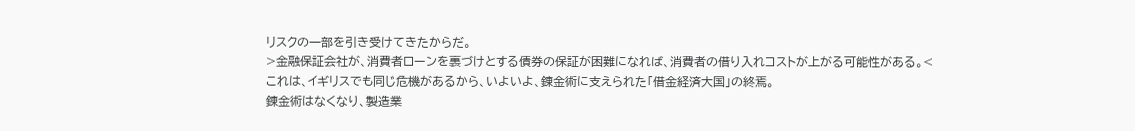リスクの一部を引き受けてきたからだ。
>金融保証会社が、消費者ローンを裏づけとする債券の保証が困難になれば、消費者の借り入れコストが上がる可能性がある。<
これは、イギリスでも同じ危機があるから、いよいよ、錬金術に支えられた「借金経済大国」の終焉。
錬金術はなくなり、製造業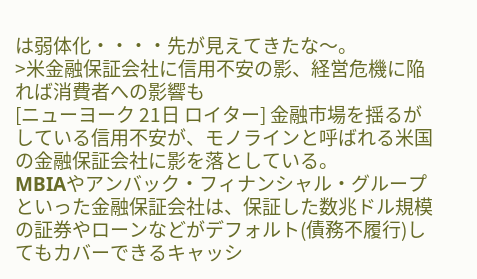は弱体化・・・・先が見えてきたな〜。
>米金融保証会社に信用不安の影、経営危機に陥れば消費者への影響も
[ニューヨーク 21日 ロイター] 金融市場を揺るがしている信用不安が、モノラインと呼ばれる米国の金融保証会社に影を落としている。
MBIAやアンバック・フィナンシャル・グループといった金融保証会社は、保証した数兆ドル規模の証券やローンなどがデフォルト(債務不履行)してもカバーできるキャッシ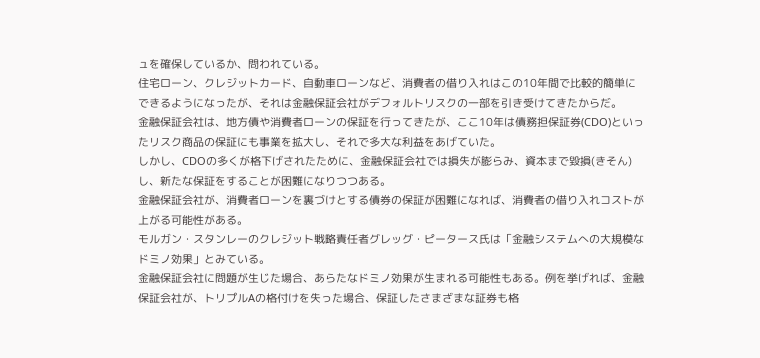ュを確保しているか、問われている。
住宅ローン、クレジットカード、自動車ローンなど、消費者の借り入れはこの10年間で比較的簡単にできるようになったが、それは金融保証会社がデフォルトリスクの一部を引き受けてきたからだ。
金融保証会社は、地方債や消費者ローンの保証を行ってきたが、ここ10年は債務担保証券(CDO)といったリスク商品の保証にも事業を拡大し、それで多大な利益をあげていた。
しかし、CDOの多くが格下げされたために、金融保証会社では損失が膨らみ、資本まで毀損(きそん)し、新たな保証をすることが困難になりつつある。
金融保証会社が、消費者ローンを裏づけとする債券の保証が困難になれば、消費者の借り入れコストが上がる可能性がある。
モルガン・スタンレーのクレジット戦略責任者グレッグ・ピータース氏は「金融システムへの大規模なドミノ効果」とみている。
金融保証会社に問題が生じた場合、あらたなドミノ効果が生まれる可能性もある。例を挙げれば、金融保証会社が、トリプルAの格付けを失った場合、保証したさまざまな証券も格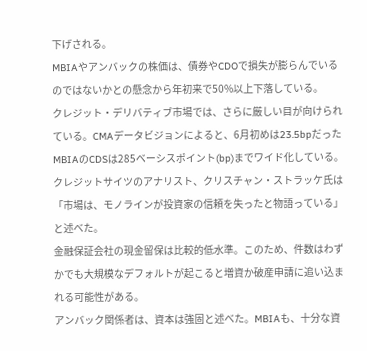下げされる。
MBIAやアンバックの株価は、債券やCDOで損失が膨らんでいるのではないかとの懸念から年初来で50%以上下落している。
クレジット・デリバティブ市場では、さらに厳しい目が向けられている。CMAデータビジョンによると、6月初めは23.5bpだったMBIAのCDSは285ベーシスポイント(bp)までワイド化している。
クレジットサイツのアナリスト、クリスチャン・ストラッケ氏は「市場は、モノラインが投資家の信頼を失ったと物語っている」と述べた。
金融保証会社の現金留保は比較的低水準。このため、件数はわずかでも大規模なデフォルトが起こると増資か破産申請に追い込まれる可能性がある。
アンバック関係者は、資本は強固と述べた。MBIAも、十分な資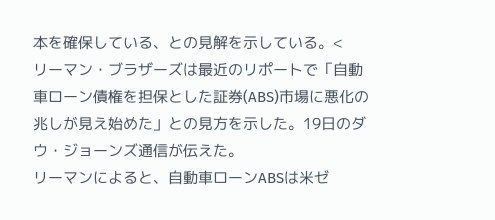本を確保している、との見解を示している。<
リーマン・ブラザーズは最近のリポートで「自動車ローン債権を担保とした証券(ABS)市場に悪化の兆しが見え始めた」との見方を示した。19日のダウ・ジョーンズ通信が伝えた。
リーマンによると、自動車ローンABSは米ゼ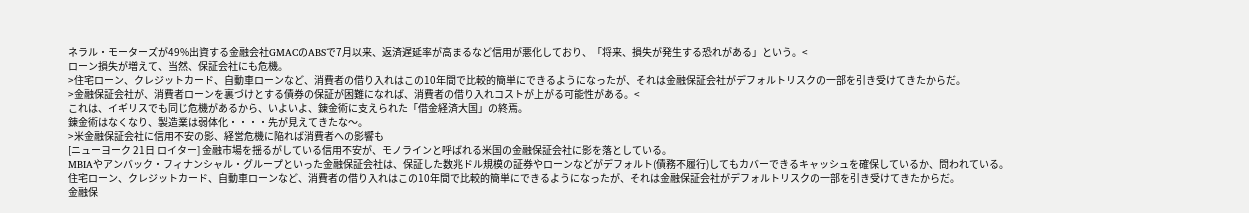ネラル・モーターズが49%出資する金融会社GMACのABSで7月以来、返済遅延率が高まるなど信用が悪化しており、「将来、損失が発生する恐れがある」という。<
ローン損失が増えて、当然、保証会社にも危機。
>住宅ローン、クレジットカード、自動車ローンなど、消費者の借り入れはこの10年間で比較的簡単にできるようになったが、それは金融保証会社がデフォルトリスクの一部を引き受けてきたからだ。
>金融保証会社が、消費者ローンを裏づけとする債券の保証が困難になれば、消費者の借り入れコストが上がる可能性がある。<
これは、イギリスでも同じ危機があるから、いよいよ、錬金術に支えられた「借金経済大国」の終焉。
錬金術はなくなり、製造業は弱体化・・・・先が見えてきたな〜。
>米金融保証会社に信用不安の影、経営危機に陥れば消費者への影響も
[ニューヨーク 21日 ロイター] 金融市場を揺るがしている信用不安が、モノラインと呼ばれる米国の金融保証会社に影を落としている。
MBIAやアンバック・フィナンシャル・グループといった金融保証会社は、保証した数兆ドル規模の証券やローンなどがデフォルト(債務不履行)してもカバーできるキャッシュを確保しているか、問われている。
住宅ローン、クレジットカード、自動車ローンなど、消費者の借り入れはこの10年間で比較的簡単にできるようになったが、それは金融保証会社がデフォルトリスクの一部を引き受けてきたからだ。
金融保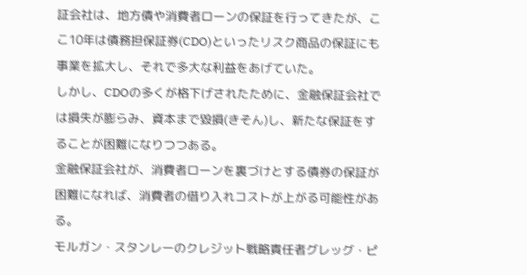証会社は、地方債や消費者ローンの保証を行ってきたが、ここ10年は債務担保証券(CDO)といったリスク商品の保証にも事業を拡大し、それで多大な利益をあげていた。
しかし、CDOの多くが格下げされたために、金融保証会社では損失が膨らみ、資本まで毀損(きそん)し、新たな保証をすることが困難になりつつある。
金融保証会社が、消費者ローンを裏づけとする債券の保証が困難になれば、消費者の借り入れコストが上がる可能性がある。
モルガン・スタンレーのクレジット戦略責任者グレッグ・ピ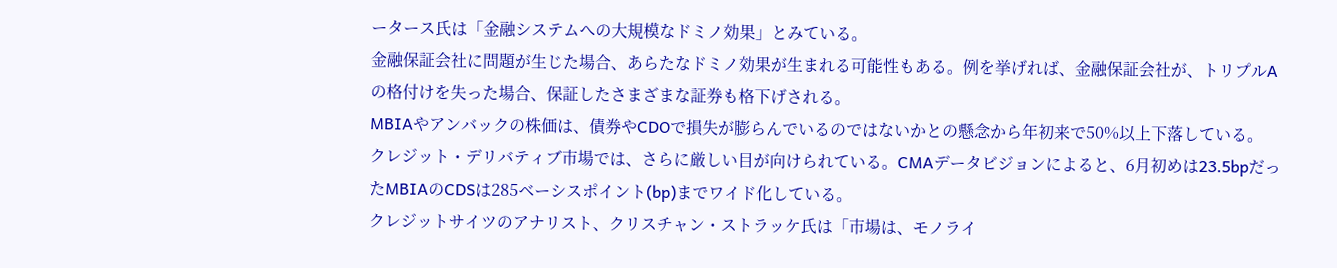ータース氏は「金融システムへの大規模なドミノ効果」とみている。
金融保証会社に問題が生じた場合、あらたなドミノ効果が生まれる可能性もある。例を挙げれば、金融保証会社が、トリプルAの格付けを失った場合、保証したさまざまな証券も格下げされる。
MBIAやアンバックの株価は、債券やCDOで損失が膨らんでいるのではないかとの懸念から年初来で50%以上下落している。
クレジット・デリバティブ市場では、さらに厳しい目が向けられている。CMAデータビジョンによると、6月初めは23.5bpだったMBIAのCDSは285ベーシスポイント(bp)までワイド化している。
クレジットサイツのアナリスト、クリスチャン・ストラッケ氏は「市場は、モノライ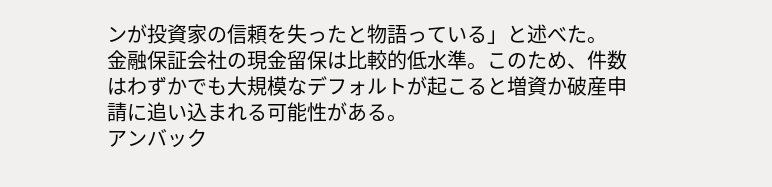ンが投資家の信頼を失ったと物語っている」と述べた。
金融保証会社の現金留保は比較的低水準。このため、件数はわずかでも大規模なデフォルトが起こると増資か破産申請に追い込まれる可能性がある。
アンバック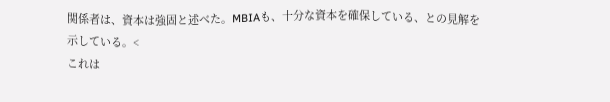関係者は、資本は強固と述べた。MBIAも、十分な資本を確保している、との見解を示している。<
これは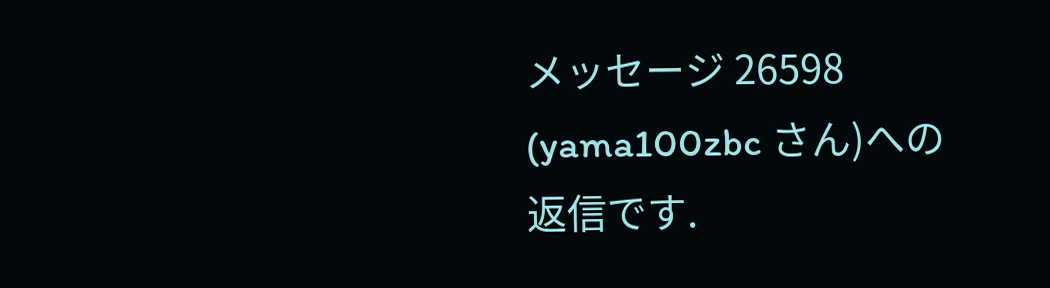メッセージ 26598 (yama100zbc さん)への返信です.